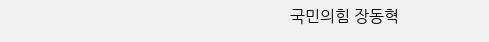국민의힘 장동혁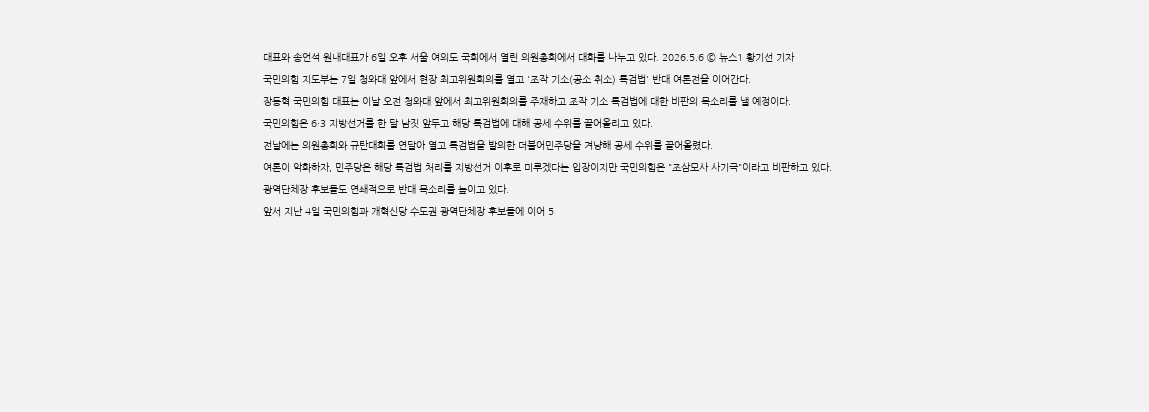대표와 송언석 원내대표가 6일 오후 서울 여의도 국회에서 열린 의원총회에서 대화를 나누고 있다. 2026.5.6 © 뉴스1 황기선 기자
국민의힘 지도부는 7일 청와대 앞에서 현장 최고위원회의를 열고 '조작 기소(공소 취소) 특검법' 반대 여론전을 이어간다.
장동혁 국민의힘 대표는 이날 오전 청와대 앞에서 최고위원회의를 주재하고 조작 기소 특검법에 대한 비판의 목소리를 낼 예정이다.
국민의힘은 6·3 지방선거를 한 달 남짓 앞두고 해당 특검법에 대해 공세 수위를 끌어올리고 있다.
전날에는 의원총회와 규탄대회를 연달아 열고 특검법을 발의한 더불어민주당을 겨냥해 공세 수위를 끌어올렸다.
여론이 악화하자, 민주당은 해당 특검법 처리를 지방선거 이후로 미루겠다는 입장이지만 국민의힘은 "조삼모사 사기극"이라고 비판하고 있다.
광역단체장 후보들도 연쇄적으로 반대 목소리를 높이고 있다.
앞서 지난 4일 국민의힘과 개혁신당 수도권 광역단체장 후보들에 이어 5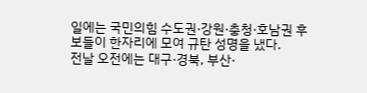일에는 국민의힘 수도권·강원·충청·호남권 후보들이 한자리에 모여 규탄 성명을 냈다.
전날 오전에는 대구·경북, 부산·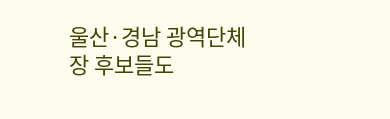울산·경남 광역단체장 후보들도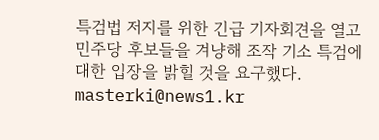특검법 저지를 위한 긴급 기자회견을 열고 민주당 후보들을 겨냥해 조작 기소 특검에 대한 입장을 밝힐 것을 요구했다.
masterki@news1.kr